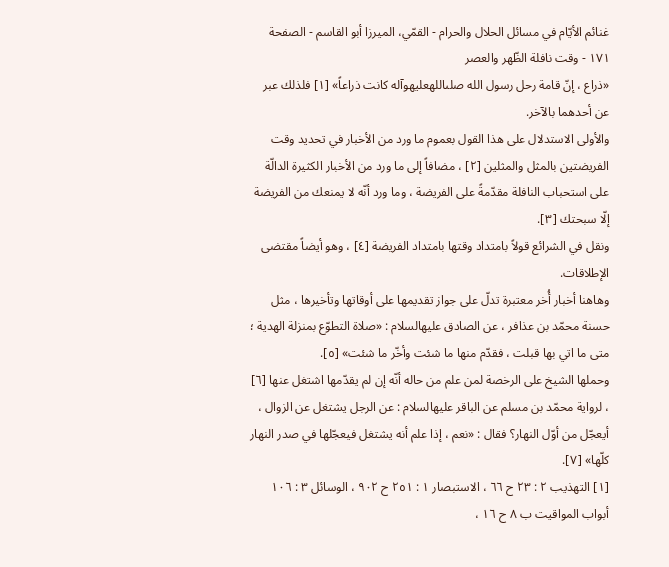غنائم الأيّام في مسائل الحلال والحرام - القمّي، الميرزا أبو القاسم - الصفحة ١٧١ - وقت نافلة الظّهر والعصر
«ذراع ، إنّ قامة رحل رسول الله صلىاللهعليهوآله كانت ذراعاً» [١] فلذلك عبر عن أحدهما بالآخر.
والأولى الاستدلال على هذا القول بعموم ما ورد من الأخبار في تحديد وقت الفريضتين بالمثل والمثلين [٢] ، مضافاً إلى ما ورد من الأخبار الكثيرة الدالّة على استحباب النافلة مقدّمةً على الفريضة ، وما ورد أنّه لا يمنعك من الفريضة إلّا سبحتك [٣].
ونقل في الشرائع قولاً بامتداد وقتها بامتداد الفريضة [٤] ، وهو أيضاً مقتضى الإطلاقات.
وهاهنا أخبار أُخر معتبرة تدلّ على جواز تقديمها على أوقاتها وتأخيرها ، مثل حسنة محمّد بن عذافر ، عن الصادق عليهالسلام : «صلاة التطوّع بمنزلة الهدية ؛ متى ما اتي بها قبلت ، فقدّم منها ما شئت وأخّر ما شئت» [٥].
وحملها الشيخ على الرخصة لمن علم من حاله أنّه إن لم يقدّمها اشتغل عنها [٦] ، لرواية محمّد بن مسلم عن الباقر عليهالسلام : عن الرجل يشتغل عن الزوال ، أيعجّل من أوّل النهار؟ فقال : «نعم ، إذا علم أنه يشتغل فيعجّلها في صدر النهار كلّها» [٧].
[١] التهذيب ٢ : ٢٣ ح ٦٦ ، الاستبصار ١ : ٢٥١ ح ٩٠٢ ، الوسائل ٣ : ١٠٦ أبواب المواقيت ب ٨ ح ١٦ ،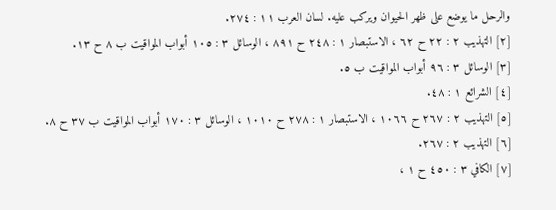والرحل ما يوضع على ظهر الحيوان ويركب عليه. لسان العرب ١١ : ٢٧٤.
[٢] التهذيب ٢ : ٢٢ ح ٦٢ ، الاستبصار ١ : ٢٤٨ ح ٨٩١ ، الوسائل ٣ : ١٠٥ أبواب المواقيت ب ٨ ح ١٣.
[٣] الوسائل ٣ : ٩٦ أبواب المواقيت ب ٥.
[٤] الشرائع ١ : ٤٨.
[٥] التهذيب ٢ : ٢٦٧ ح ١٠٦٦ ، الاستبصار ١ : ٢٧٨ ح ١٠١٠ ، الوسائل ٣ : ١٧٠ أبواب المواقيت ب ٣٧ ح ٨.
[٦] التهذيب ٢ : ٢٦٧.
[٧] الكافي ٣ : ٤٥٠ ح ١ ،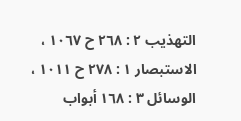التهذيب ٢ : ٢٦٨ ح ١٠٦٧ ، الاستبصار ١ : ٢٧٨ ح ١٠١١ ، الوسائل ٣ : ١٦٨ أبواب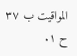المواقيت ب ٣٧ ح ١.